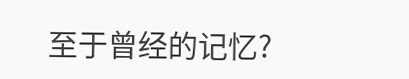至于曾经的记忆?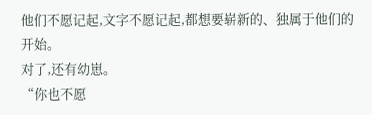他们不愿记起,文字不愿记起,都想要崭新的、独属于他们的开始。
对了,还有幼崽。
“你也不愿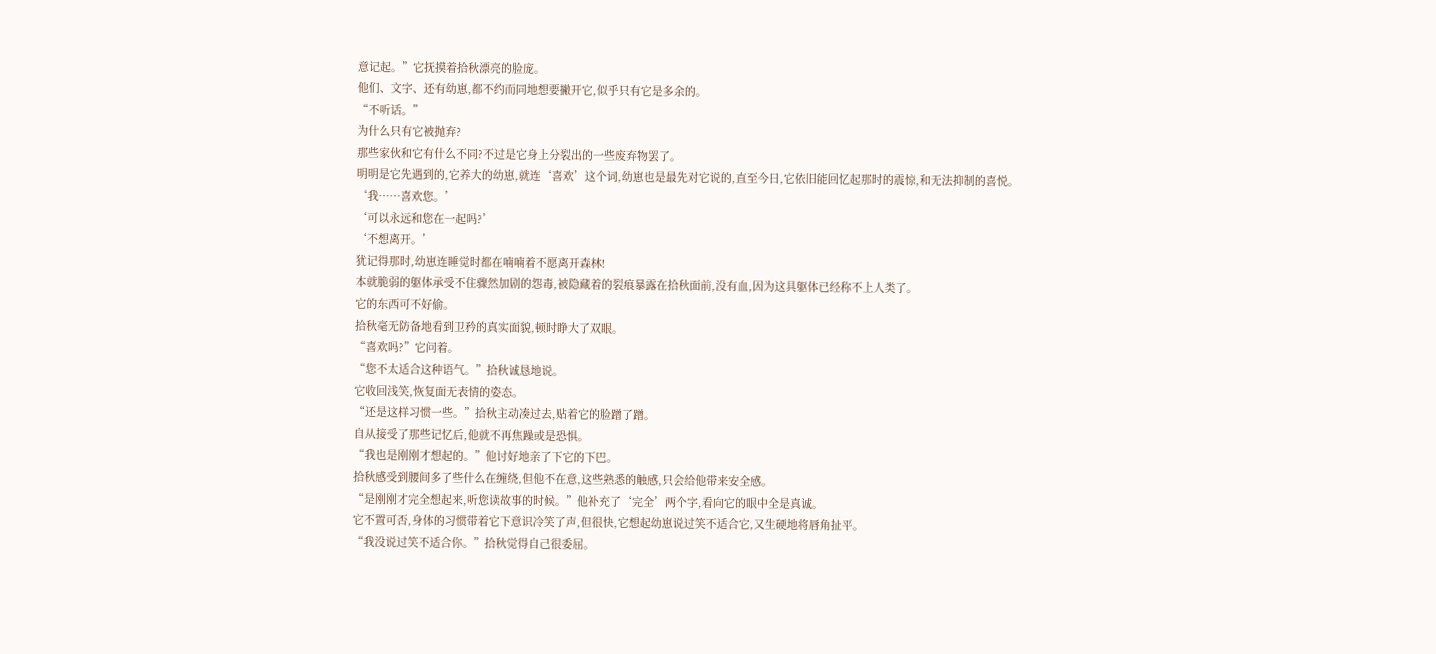意记起。”它抚摸着拾秋漂亮的脸庞。
他们、文字、还有幼崽,都不约而同地想要撇开它,似乎只有它是多余的。
“不听话。”
为什么只有它被抛弃?
那些家伙和它有什么不同?不过是它身上分裂出的一些废弃物罢了。
明明是它先遇到的,它养大的幼崽,就连‘喜欢’这个词,幼崽也是最先对它说的,直至今日,它依旧能回忆起那时的震惊,和无法抑制的喜悦。
‘我……喜欢您。’
‘可以永远和您在一起吗?’
‘不想离开。’
犹记得那时,幼崽连睡觉时都在喃喃着不愿离开森林!
本就脆弱的躯体承受不住骤然加剧的怨毒,被隐藏着的裂痕暴露在拾秋面前,没有血,因为这具躯体已经称不上人类了。
它的东西可不好偷。
拾秋毫无防备地看到卫矜的真实面貌,顿时睁大了双眼。
“喜欢吗?”它问着。
“您不太适合这种语气。”拾秋诚恳地说。
它收回浅笑,恢复面无表情的姿态。
“还是这样习惯一些。”拾秋主动凑过去,贴着它的脸蹭了蹭。
自从接受了那些记忆后,他就不再焦躁或是恐惧。
“我也是刚刚才想起的。”他讨好地亲了下它的下巴。
拾秋感受到腰间多了些什么在缠绕,但他不在意,这些熟悉的触感,只会给他带来安全感。
“是刚刚才完全想起来,听您读故事的时候。”他补充了‘完全’两个字,看向它的眼中全是真诚。
它不置可否,身体的习惯带着它下意识冷笑了声,但很快,它想起幼崽说过笑不适合它,又生硬地将唇角扯平。
“我没说过笑不适合你。”拾秋觉得自己很委屈。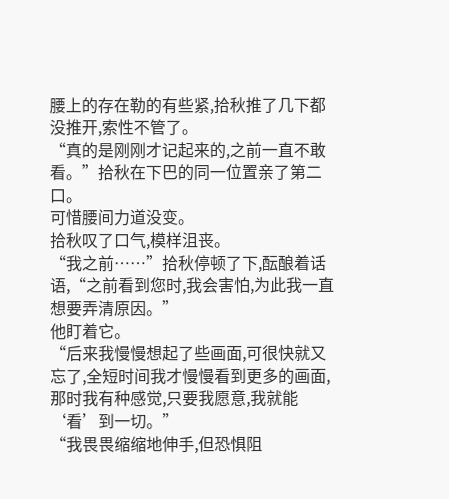腰上的存在勒的有些紧,拾秋推了几下都没推开,索性不管了。
“真的是刚刚才记起来的,之前一直不敢看。”拾秋在下巴的同一位置亲了第二口。
可惜腰间力道没变。
拾秋叹了口气,模样沮丧。
“我之前……”拾秋停顿了下,酝酿着话语,“之前看到您时,我会害怕,为此我一直想要弄清原因。”
他盯着它。
“后来我慢慢想起了些画面,可很快就又忘了,全短时间我才慢慢看到更多的画面,那时我有种感觉,只要我愿意,我就能‘看’到一切。”
“我畏畏缩缩地伸手,但恐惧阻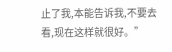止了我,本能告诉我,不要去看,现在这样就很好。”